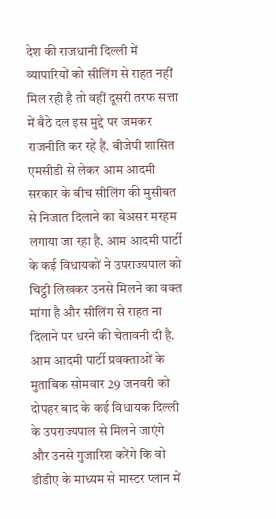देश की राजधानी दिल्ली में व्यापारियों को सीलिंग से राहत नहीं मिल रही है तो वहीं दूसरी तरफ सत्ता में बैठे दल इस मुद्दे पर जमकर राजनीति कर रहे हैं. बीजेपी शासित एमसीडी से लेकर आम आदमी सरकार के बीच सीलिंग की मुसीबत से निजात दिलाने का बेअसर मरहम लगाया जा रहा है. आम आदमी पार्टी के कई विधायकों ने उपराज्यपाल को चिट्ठी लिखकर उनसे मिलने का वक्त मांगा है और सीलिंग से राहत ना दिलाने पर धरने की चेतावनी दी है.
आम आदमी पार्टी प्रवक्ताओं के मुताबिक सोमवार 29 जनवरी को दोपहर बाद के कई विधायक दिल्ली के उपराज्यपाल से मिलने जाएंगे और उनसे गुजारिश करेंगे कि वो डीडीए के माध्यम से मास्टर प्लान में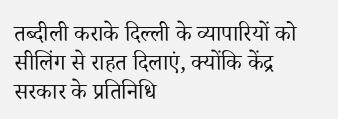तब्दीली कराके दिल्ली के व्यापारियों को सीलिंग से राहत दिलाएं, क्योंकि केंद्र सरकार के प्रतिनिधि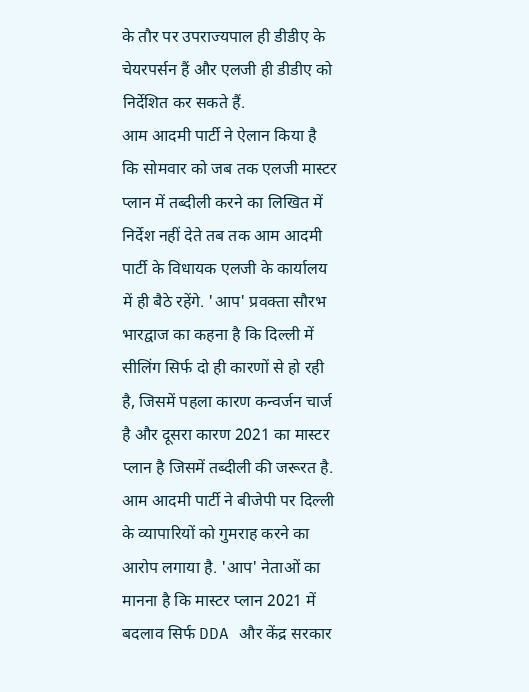के तौर पर उपराज्यपाल ही डीडीए के चेयरपर्सन हैं और एलजी ही डीडीए को निर्देशित कर सकते हैं.
आम आदमी पार्टी ने ऐलान किया है कि सोमवार को जब तक एलजी मास्टर प्लान में तब्दीली करने का लिखित में निर्देश नहीं देते तब तक आम आदमी पार्टी के विधायक एलजी के कार्यालय में ही बैठे रहेंगे. 'आप' प्रवक्ता सौरभ भारद्वाज का कहना है कि दिल्ली में सीलिंग सिर्फ दो ही कारणों से हो रही है, जिसमें पहला कारण कन्वर्जन चार्ज है और दूसरा कारण 2021 का मास्टर प्लान है जिसमें तब्दीली की जरूरत है.
आम आदमी पार्टी ने बीजेपी पर दिल्ली के व्यापारियों को गुमराह करने का आरोप लगाया है. 'आप' नेताओं का मानना है कि मास्टर प्लान 2021 में बदलाव सिर्फ DDA और केंद्र सरकार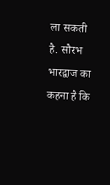ला सकती है. सौरभ भारद्वाज का कहना है कि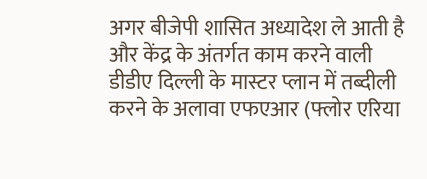अगर बीजेपी शासित अध्यादेश ले आती है और केंद्र के अंतर्गत काम करने वाली डीडीए दिल्ली के मास्टर प्लान में तब्दीली करने के अलावा एफएआर (फ्लोर एरिया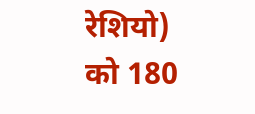रेशियो) को 180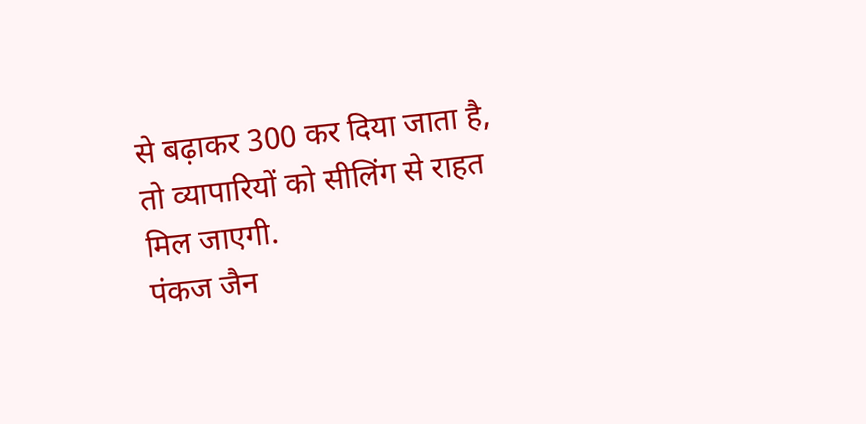से बढ़ाकर 300 कर दिया जाता है, तो व्यापारियों को सीलिंग से राहत मिल जाएगी.
पंकज जैन